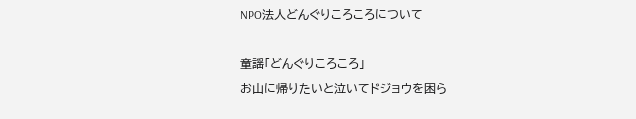NPO法人どんぐりころころについて

童謡「どんぐりころころ」
お山に帰りたいと泣いてドジョウを困ら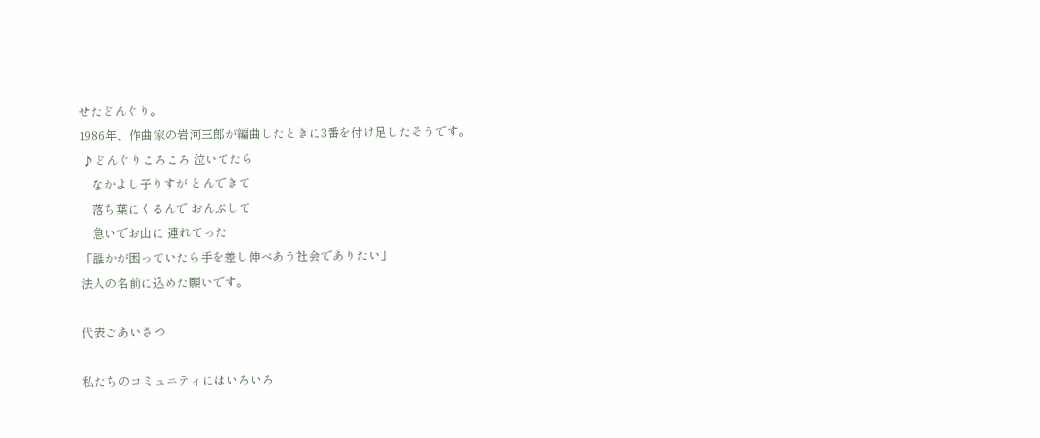せたどんぐり。
1986年、作曲家の岩河三郎が編曲したときに3番を付け足したそうです。
 ♪どんぐりころころ 泣いてたら
    なかよし子りすが とんできて
    落ち葉にくるんで おんぶして
    急いでお山に 連れてった
「誰かが困っていたら手を差し伸べあう社会でありたい」
法人の名前に込めた願いです。

代表ごあいさつ

私たちのコミュニティにはいろいろ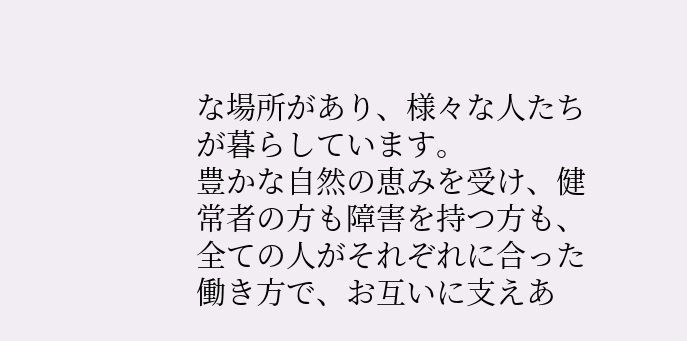な場所があり、様々な人たちが暮らしています。
豊かな自然の恵みを受け、健常者の方も障害を持つ方も、全ての人がそれぞれに合った働き方で、お互いに支えあ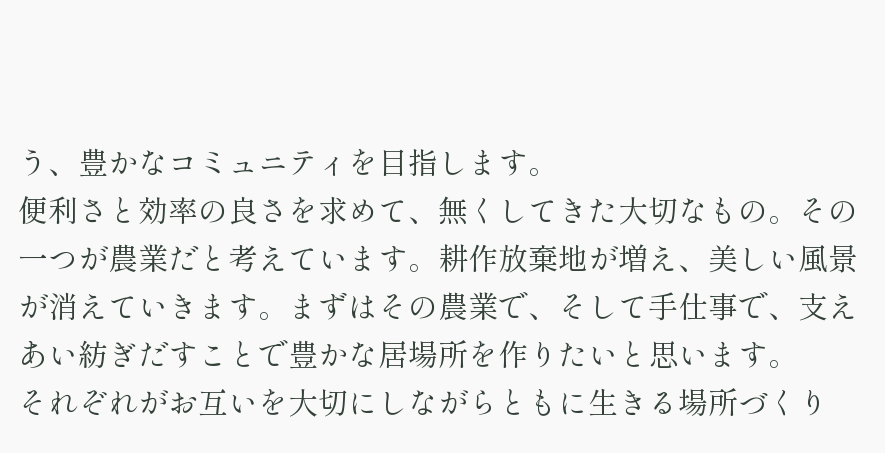う、豊かなコミュニティを目指します。
便利さと効率の良さを求めて、無くしてきた大切なもの。その一つが農業だと考えています。耕作放棄地が増え、美しい風景が消えていきます。まずはその農業で、そして手仕事で、支えあい紡ぎだすことで豊かな居場所を作りたいと思います。
それぞれがお互いを大切にしながらともに生きる場所づくり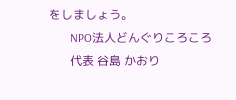をしましょう。
       NPO法人どんぐりころころ
       代表 谷島 かおり